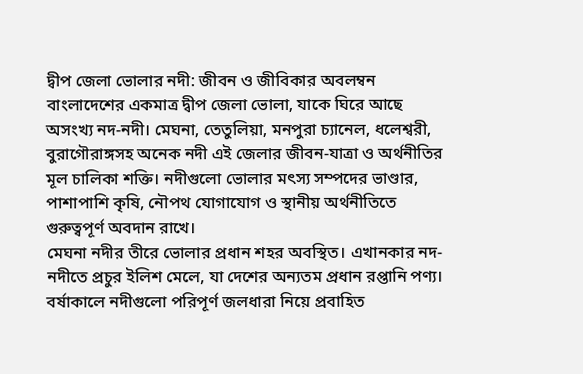দ্বীপ জেলা ভোলার নদী: জীবন ও জীবিকার অবলম্বন
বাংলাদেশের একমাত্র দ্বীপ জেলা ভোলা, যাকে ঘিরে আছে অসংখ্য নদ-নদী। মেঘনা, তেতুলিয়া, মনপুরা চ্যানেল, ধলেশ্বরী, বুরাগৌরাঙ্গসহ অনেক নদী এই জেলার জীবন-যাত্রা ও অর্থনীতির মূল চালিকা শক্তি। নদীগুলো ভোলার মৎস্য সম্পদের ভাণ্ডার, পাশাপাশি কৃষি, নৌপথ যোগাযোগ ও স্থানীয় অর্থনীতিতে গুরুত্বপূর্ণ অবদান রাখে।
মেঘনা নদীর তীরে ভোলার প্রধান শহর অবস্থিত। এখানকার নদ-নদীতে প্রচুর ইলিশ মেলে, যা দেশের অন্যতম প্রধান রপ্তানি পণ্য। বর্ষাকালে নদীগুলো পরিপূর্ণ জলধারা নিয়ে প্রবাহিত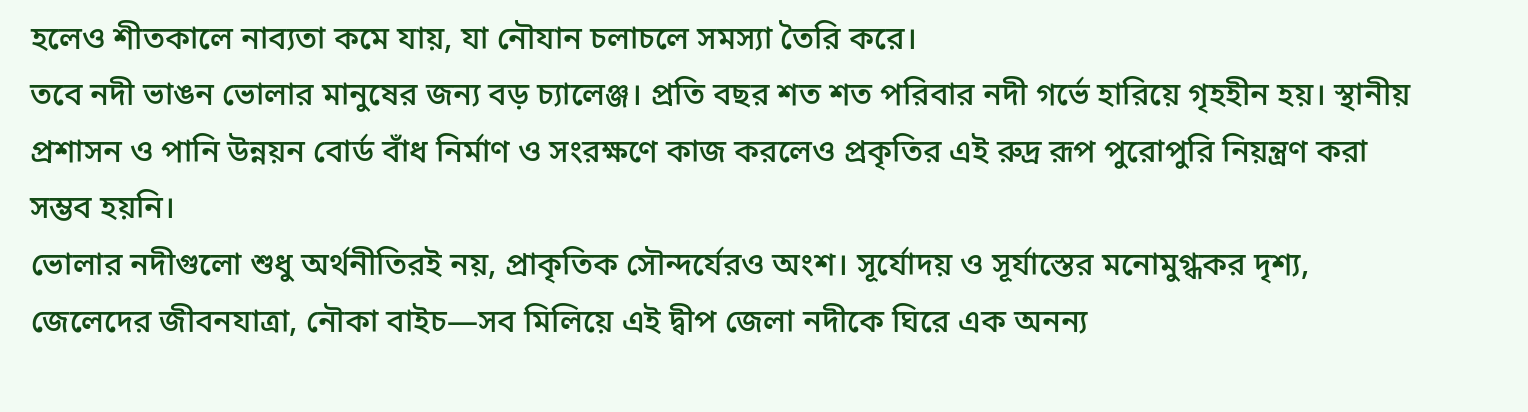হলেও শীতকালে নাব্যতা কমে যায়, যা নৌযান চলাচলে সমস্যা তৈরি করে।
তবে নদী ভাঙন ভোলার মানুষের জন্য বড় চ্যালেঞ্জ। প্রতি বছর শত শত পরিবার নদী গর্ভে হারিয়ে গৃহহীন হয়। স্থানীয় প্রশাসন ও পানি উন্নয়ন বোর্ড বাঁধ নির্মাণ ও সংরক্ষণে কাজ করলেও প্রকৃতির এই রুদ্র রূপ পুরোপুরি নিয়ন্ত্রণ করা সম্ভব হয়নি।
ভোলার নদীগুলো শুধু অর্থনীতিরই নয়, প্রাকৃতিক সৌন্দর্যেরও অংশ। সূর্যোদয় ও সূর্যাস্তের মনোমুগ্ধকর দৃশ্য, জেলেদের জীবনযাত্রা, নৌকা বাইচ—সব মিলিয়ে এই দ্বীপ জেলা নদীকে ঘিরে এক অনন্য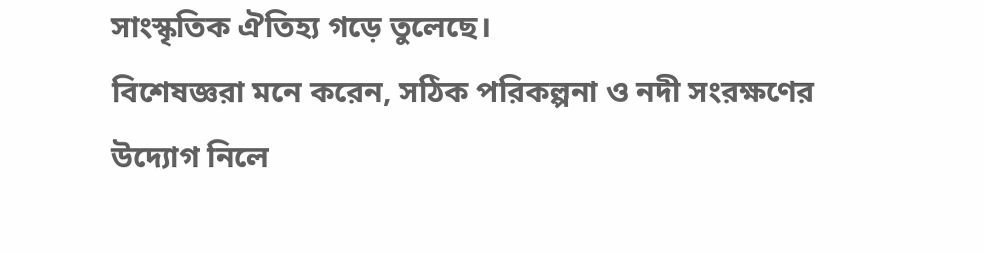সাংস্কৃতিক ঐতিহ্য গড়ে তুলেছে।
বিশেষজ্ঞরা মনে করেন, সঠিক পরিকল্পনা ও নদী সংরক্ষণের উদ্যোগ নিলে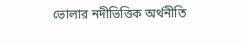ভোলার নদীভিত্তিক অর্থনীতি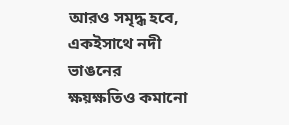আরও সমৃদ্ধ হবে, একইসাথে নদী ভাঙনের ক্ষয়ক্ষতিও কমানো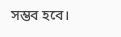সম্ভব হবে।